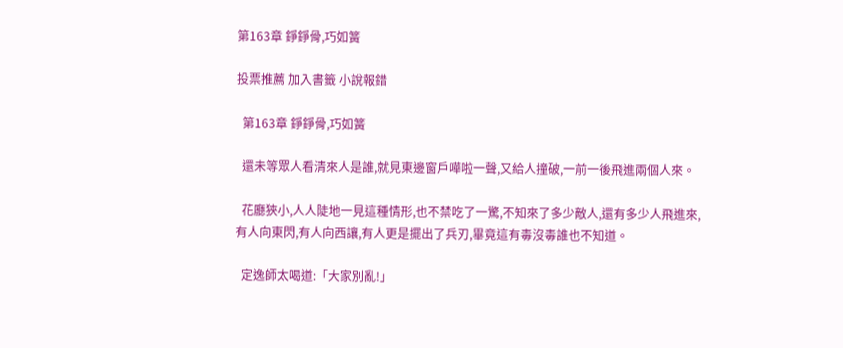第163章 錚錚骨,巧如簧

投票推薦 加入書籤 小說報錯

  第163章 錚錚骨,巧如簧

  還未等眾人看清來人是誰,就見東邊窗戶嘩啦一聲,又給人撞破,一前一後飛進兩個人來。

  花廳狹小,人人陡地一見這種情形,也不禁吃了一驚,不知來了多少敵人,還有多少人飛進來,有人向東閃,有人向西讓,有人更是擺出了兵刃,畢竟這有毒沒毒誰也不知道。

  定逸師太喝道:「大家別亂!」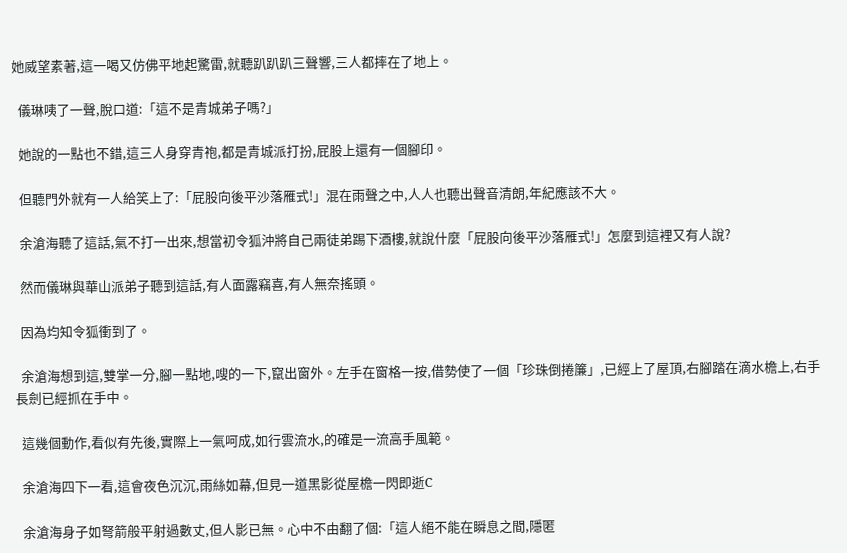她威望素著,這一喝又仿佛平地起驚雷,就聽趴趴趴三聲響,三人都摔在了地上。

  儀琳咦了一聲,脫口道:「這不是青城弟子嗎?」

  她說的一點也不錯,這三人身穿青袍,都是青城派打扮,屁股上還有一個腳印。

  但聽門外就有一人給笑上了:「屁股向後平沙落雁式!」混在雨聲之中,人人也聽出聲音清朗,年紀應該不大。

  余滄海聽了這話,氣不打一出來,想當初令狐沖將自己兩徒弟踢下酒樓,就說什麼「屁股向後平沙落雁式!」怎麼到這裡又有人說?

  然而儀琳與華山派弟子聽到這話,有人面露竊喜,有人無奈搖頭。

  因為均知令狐衝到了。

  余滄海想到這,雙掌一分,腳一點地,嗖的一下,竄出窗外。左手在窗格一按,借勢使了一個「珍珠倒捲簾」,已經上了屋頂,右腳踏在滴水檐上,右手長劍已經抓在手中。

  這幾個動作,看似有先後,實際上一氣呵成,如行雲流水,的確是一流高手風範。

  余滄海四下一看,這會夜色沉沉,雨絲如幕,但見一道黑影從屋檐一閃即逝C

  余滄海身子如弩箭般平射過數丈,但人影已無。心中不由翻了個:「這人絕不能在瞬息之間,隱匿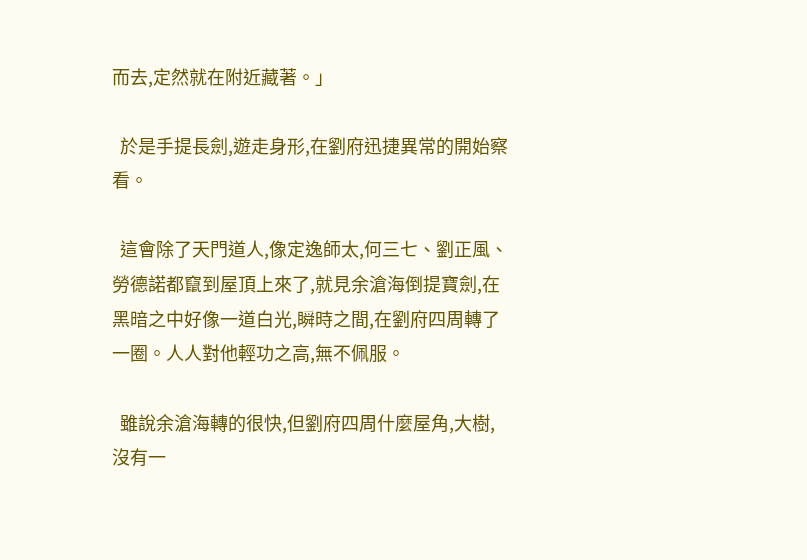而去,定然就在附近藏著。」

  於是手提長劍,遊走身形,在劉府迅捷異常的開始察看。

  這會除了天門道人,像定逸師太,何三七、劉正風、勞德諾都竄到屋頂上來了,就見余滄海倒提寶劍,在黑暗之中好像一道白光,瞬時之間,在劉府四周轉了一圈。人人對他輕功之高,無不佩服。

  雖說余滄海轉的很快,但劉府四周什麼屋角,大樹,沒有一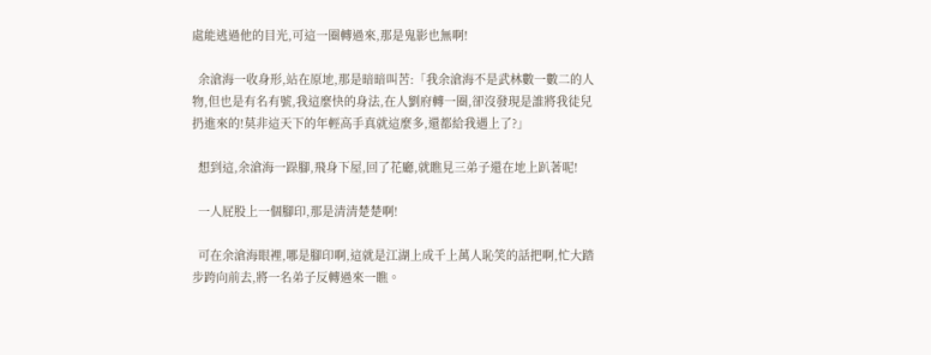處能逃過他的目光,可這一圈轉過來,那是鬼影也無啊!

  余滄海一收身形,站在原地,那是暗暗叫苦:「我余滄海不是武林數一數二的人物,但也是有名有號,我這麼快的身法,在人劉府轉一圈,卻沒發現是誰將我徒兒扔進來的!莫非這天下的年輕高手真就這麼多,還都給我遇上了?」

  想到這,余滄海一跺腳,飛身下屋,回了花廳,就瞧見三弟子還在地上趴著呢!

  一人屁股上一個腳印,那是清清楚楚啊!

  可在余滄海眼裡,哪是腳印啊,這就是江湖上成千上萬人恥笑的話把啊,忙大踏步跨向前去,將一名弟子反轉過來一瞧。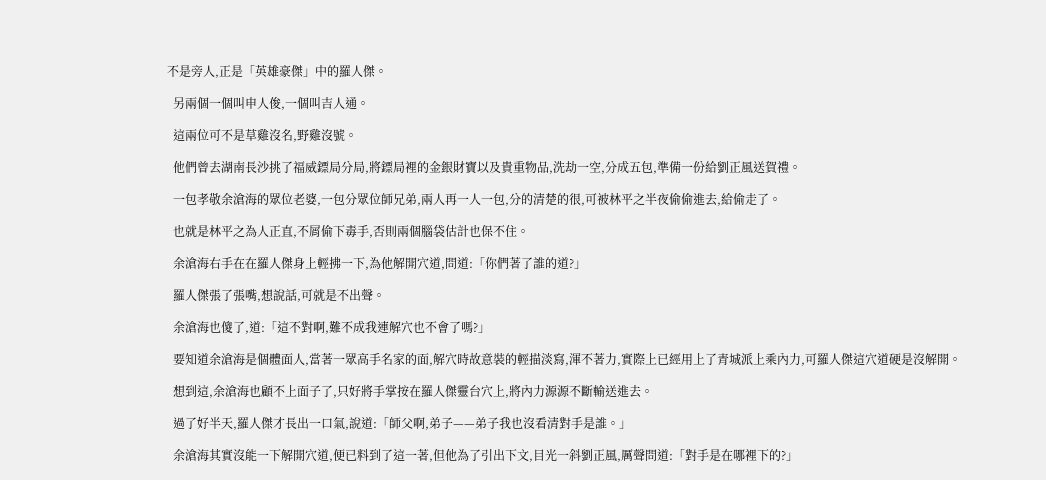不是旁人,正是「英雄豪傑」中的羅人傑。

  另兩個一個叫申人俊,一個叫吉人通。

  這兩位可不是草雞沒名,野雞沒號。

  他們曾去湖南長沙挑了福威鏢局分局,將鏢局裡的金銀財寶以及貴重物品,洗劫一空,分成五包,準備一份給劉正風送賀禮。

  一包孝敬余滄海的眾位老婆,一包分眾位師兄弟,兩人再一人一包,分的清楚的很,可被林平之半夜偷偷進去,給偷走了。

  也就是林平之為人正直,不屑偷下毒手,否則兩個腦袋估計也保不住。

  余滄海右手在在羅人傑身上輕拂一下,為他解開穴道,問道:「你們著了誰的道?」

  羅人傑張了張嘴,想說話,可就是不出聲。

  余滄海也傻了,道:「這不對啊,難不成我連解穴也不會了嗎?」

  要知道余滄海是個體面人,當著一眾高手名家的面,解穴時故意裝的輕描淡寫,渾不著力,實際上已經用上了青城派上乘內力,可羅人傑這穴道硬是沒解開。

  想到這,余滄海也顧不上面子了,只好將手掌按在羅人傑靈台穴上,將內力源源不斷輸送進去。

  過了好半天,羅人傑才長出一口氣,說道:「師父啊,弟子——弟子我也沒看清對手是誰。」

  余滄海其實沒能一下解開穴道,便已料到了這一著,但他為了引出下文,目光一斜劉正風,厲聲問道:「對手是在哪裡下的?」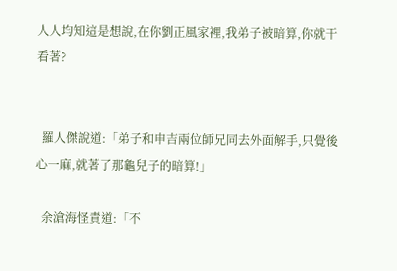人人均知這是想說,在你劉正風家裡,我弟子被暗算,你就干看著?


  羅人傑說道:「弟子和申吉兩位師兄同去外面解手,只覺後心一麻,就著了那龜兒子的暗算!」

  余滄海怪責道:「不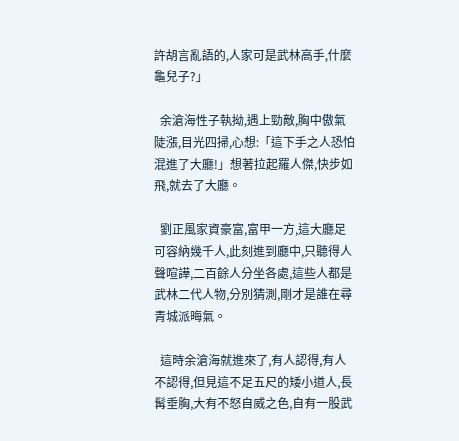許胡言亂語的,人家可是武林高手,什麼龜兒子?」

  余滄海性子執拗,遇上勁敵,胸中傲氣陡漲,目光四掃,心想:「這下手之人恐怕混進了大廳!」想著拉起羅人傑,快步如飛,就去了大廳。

  劉正風家資豪富,富甲一方,這大廳足可容納幾千人,此刻進到廳中,只聽得人聲喧譁,二百餘人分坐各處,這些人都是武林二代人物,分別猜測,剛才是誰在尋青城派晦氣。

  這時余滄海就進來了,有人認得,有人不認得,但見這不足五尺的矮小道人,長髯垂胸,大有不怒自威之色,自有一股武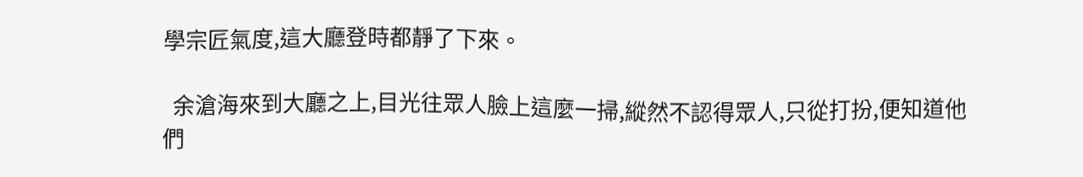學宗匠氣度,這大廳登時都靜了下來。

  余滄海來到大廳之上,目光往眾人臉上這麼一掃,縱然不認得眾人,只從打扮,便知道他們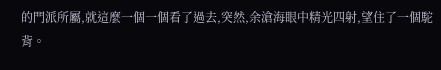的門派所屬,就這麼一個一個看了過去,突然,余滄海眼中精光四射,望住了一個駝背。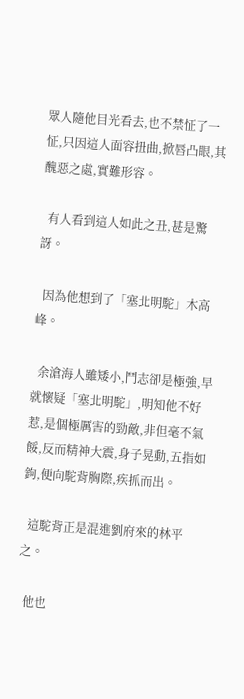眾人隨他目光看去,也不禁怔了一怔,只因這人面容扭曲,掀唇凸眼,其醜惡之處,實難形容。

  有人看到這人如此之丑,甚是驚訝。

  因為他想到了「塞北明駝」木高峰。

  余滄海人雖矮小,鬥志卻是極強,早就懷疑「塞北明駝」,明知他不好惹,是個極厲害的勁敵,非但毫不氣餒,反而精神大震,身子晃動,五指如鉤,便向駝背胸際,疾抓而出。

  這駝背正是混進劉府來的林平之。

  他也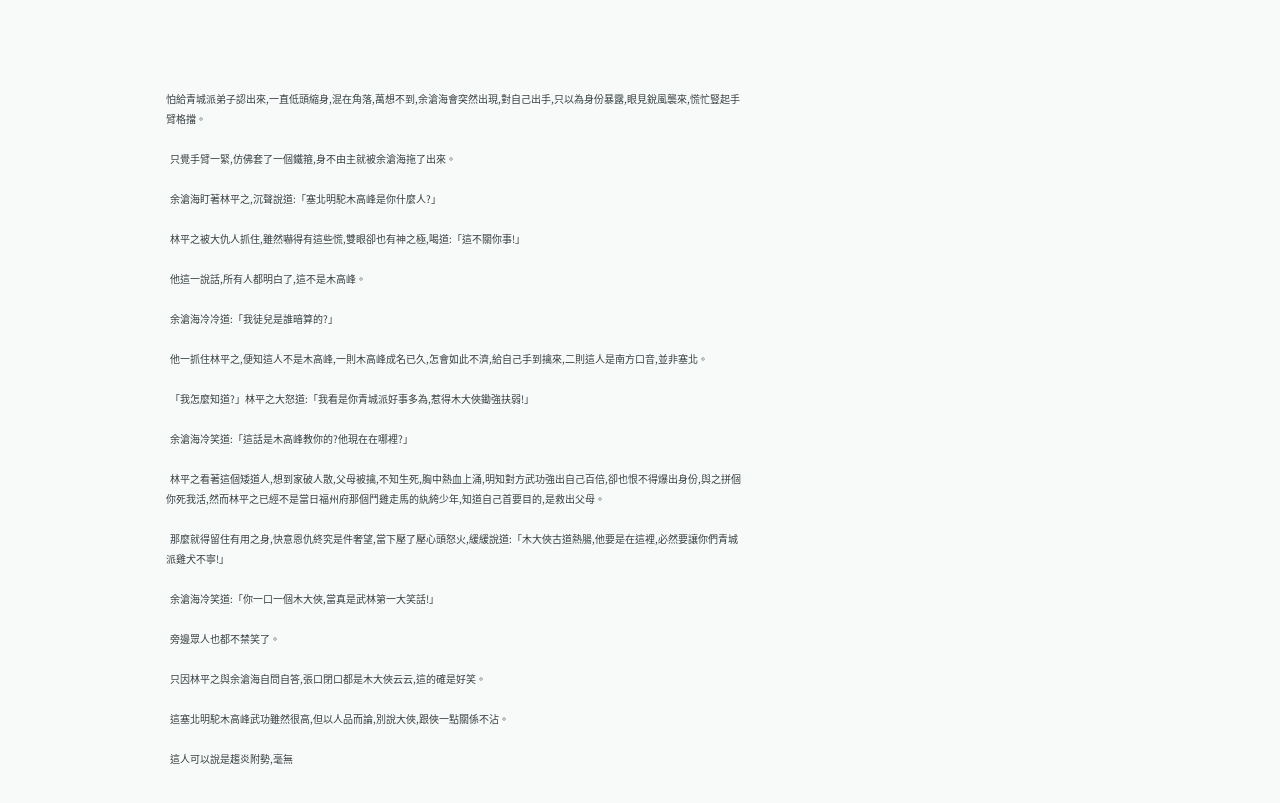怕給青城派弟子認出來,一直低頭縮身,混在角落,萬想不到,余滄海會突然出現,對自己出手,只以為身份暴露,眼見銳風襲來,慌忙豎起手臂格擋。

  只覺手臂一緊,仿佛套了一個鐵箍,身不由主就被余滄海拖了出來。

  余滄海盯著林平之,沉聲說道:「塞北明駝木高峰是你什麼人?」

  林平之被大仇人抓住,雖然嚇得有這些慌,雙眼卻也有神之極,喝道:「這不關你事!」

  他這一說話,所有人都明白了,這不是木高峰。

  余滄海冷冷道:「我徒兒是誰暗算的?」

  他一抓住林平之,便知這人不是木高峰,一則木高峰成名已久,怎會如此不濟,給自己手到擒來,二則這人是南方口音,並非塞北。

  「我怎麼知道?」林平之大怒道:「我看是你青城派好事多為,惹得木大俠鋤強扶弱!」

  余滄海冷笑道:「這話是木高峰教你的?他現在在哪裡?」

  林平之看著這個矮道人,想到家破人散,父母被擒,不知生死,胸中熱血上涌,明知對方武功強出自己百倍,卻也恨不得爆出身份,與之拼個你死我活,然而林平之已經不是當日福州府那個鬥雞走馬的紈絝少年,知道自己首要目的,是救出父母。

  那麼就得留住有用之身,快意恩仇終究是件奢望,當下壓了壓心頭怒火,緩緩說道:「木大俠古道熱腸,他要是在這裡,必然要讓你們青城派雞犬不寧!」

  余滄海冷笑道:「你一口一個木大俠,當真是武林第一大笑話!」

  旁邊眾人也都不禁笑了。

  只因林平之與余滄海自問自答,張口閉口都是木大俠云云,這的確是好笑。

  這塞北明駝木高峰武功雖然很高,但以人品而論,別說大俠,跟俠一點關係不沾。

  這人可以說是趨炎附勢,毫無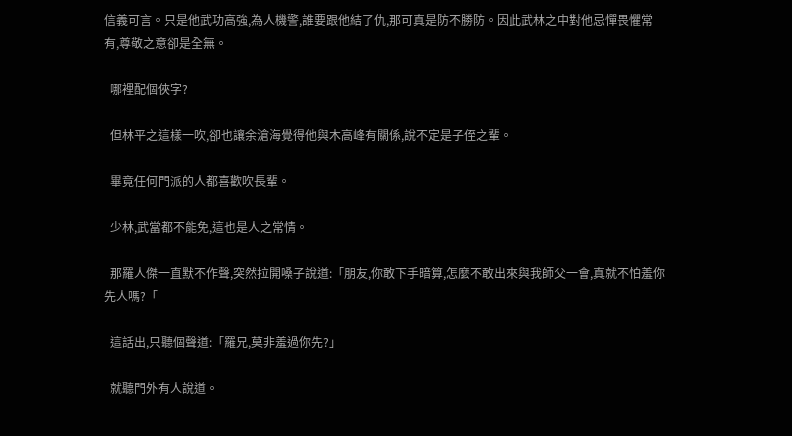信義可言。只是他武功高強,為人機警,誰要跟他結了仇,那可真是防不勝防。因此武林之中對他忌憚畏懼常有,尊敬之意卻是全無。

  哪裡配個俠字?

  但林平之這樣一吹,卻也讓余滄海覺得他與木高峰有關係,說不定是子侄之輩。

  畢竟任何門派的人都喜歡吹長輩。

  少林,武當都不能免,這也是人之常情。

  那羅人傑一直默不作聲,突然拉開嗓子說道:「朋友,你敢下手暗算,怎麼不敢出來與我師父一會,真就不怕羞你先人嗎?「

  這話出,只聽個聲道:「羅兄,莫非羞過你先?」

  就聽門外有人說道。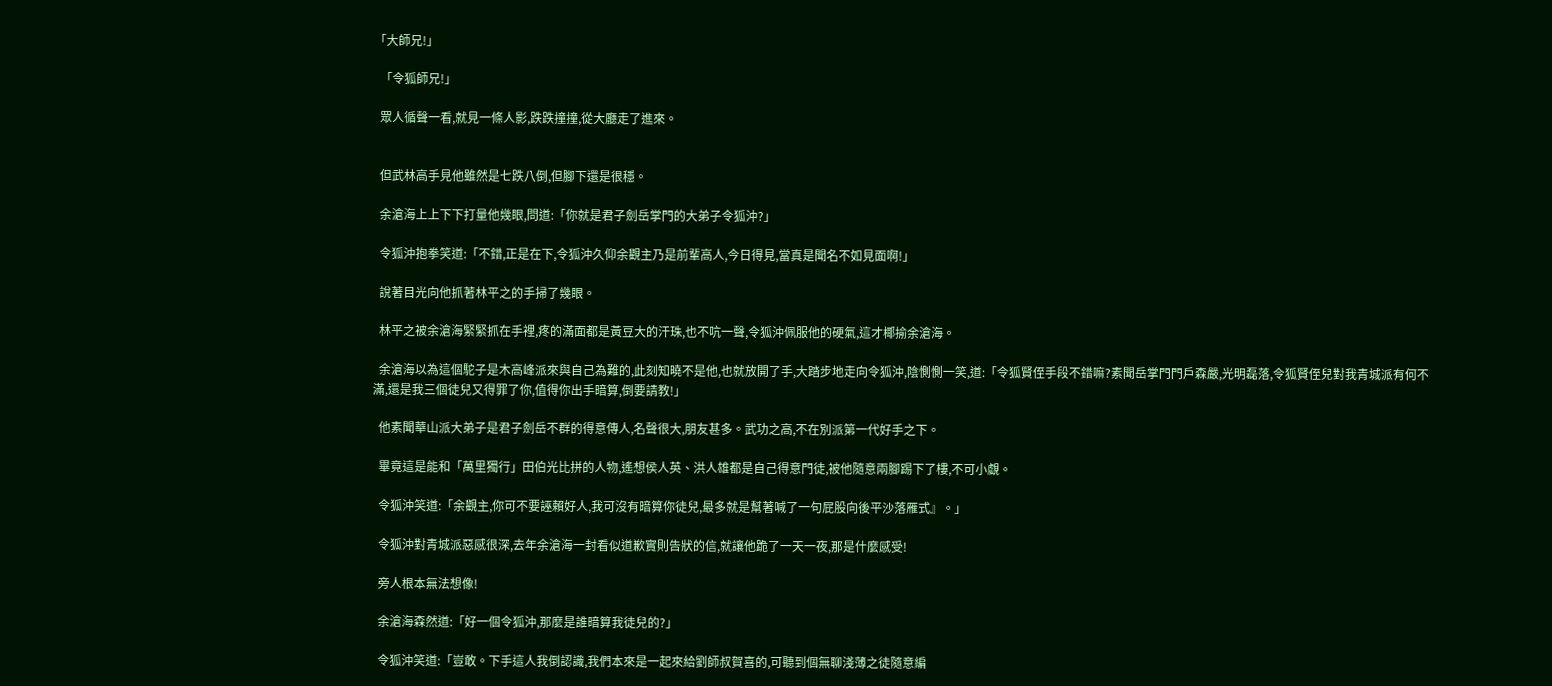「大師兄!」

  「令狐師兄!」

  眾人循聲一看,就見一條人影,跌跌撞撞,從大廳走了進來。


  但武林高手見他雖然是七跌八倒,但腳下還是很穩。

  余滄海上上下下打量他幾眼,問道:「你就是君子劍岳掌門的大弟子令狐沖?」

  令狐沖抱拳笑道:「不錯,正是在下,令狐沖久仰余觀主乃是前輩高人,今日得見,當真是聞名不如見面啊!」

  說著目光向他抓著林平之的手掃了幾眼。

  林平之被余滄海緊緊抓在手裡,疼的滿面都是黃豆大的汗珠,也不吭一聲,令狐沖佩服他的硬氣,這才椰揄余滄海。

  余滄海以為這個駝子是木高峰派來與自己為難的,此刻知曉不是他,也就放開了手,大踏步地走向令狐沖,陰惻惻一笑,道:「令狐賢侄手段不錯嘛?素聞岳掌門門戶森嚴,光明磊落,令狐賢侄兒對我青城派有何不滿,還是我三個徒兒又得罪了你,值得你出手暗算,倒要請教!」

  他素聞華山派大弟子是君子劍岳不群的得意傳人,名聲很大,朋友甚多。武功之高,不在別派第一代好手之下。

  畢竟這是能和「萬里獨行」田伯光比拼的人物,遙想侯人英、洪人雄都是自己得意門徒,被他隨意兩腳踢下了樓,不可小覷。

  令狐沖笑道:「余觀主,你可不要誣賴好人,我可沒有暗算你徒兒,最多就是幫著喊了一句屁股向後平沙落雁式』。」

  令狐沖對青城派惡感很深,去年余滄海一封看似道歉實則告狀的信,就讓他跪了一天一夜,那是什麼感受!

  旁人根本無法想像!

  余滄海森然道:「好一個令狐沖,那麼是誰暗算我徒兒的?」

  令狐沖笑道:「豈敢。下手這人我倒認識,我們本來是一起來給劉師叔賀喜的,可聽到個無聊淺薄之徒隨意編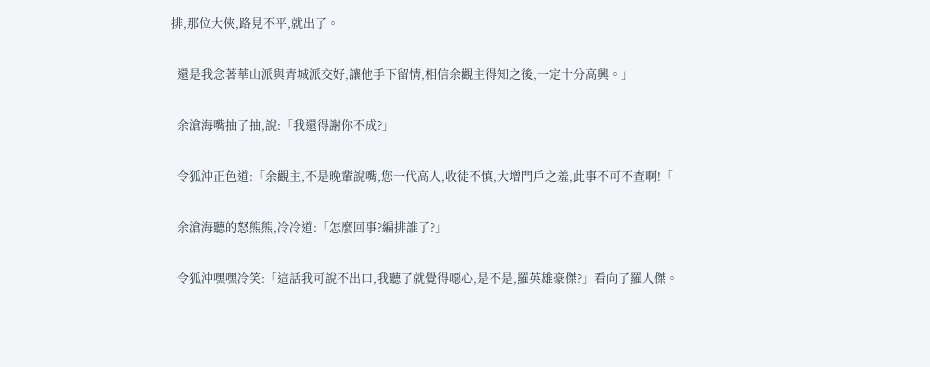排,那位大俠,路見不平,就出了。

  還是我念著華山派與青城派交好,讓他手下留情,相信余觀主得知之後,一定十分高興。」

  余滄海嘴抽了抽,說:「我還得謝你不成?」

  令狐沖正色道:「余觀主,不是晚輩說嘴,您一代高人,收徒不慎,大增門戶之羞,此事不可不查啊!「

  余滄海聽的怒熊熊,冷冷道:「怎麼回事?編排誰了?」

  令狐沖嘿嘿冷笑:「這話我可說不出口,我聽了就覺得噁心,是不是,羅英雄豪傑?」看向了羅人傑。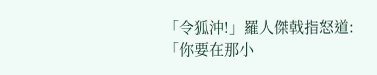「令狐沖!」羅人傑戟指怒道:「你要在那小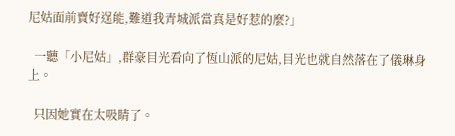尼姑面前賣好逞能,難道我青城派當真是好惹的麼?」

  一聽「小尼姑」,群豪目光看向了恆山派的尼姑,目光也就自然落在了儀琳身上。

  只因她實在太吸睛了。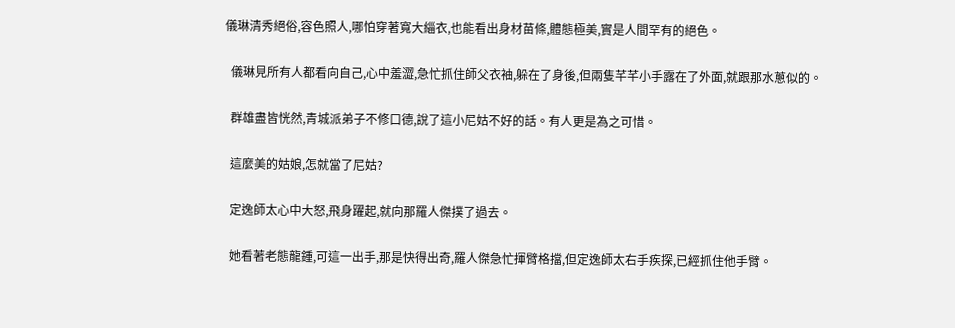儀琳清秀絕俗,容色照人,哪怕穿著寬大緇衣,也能看出身材苗條,體態極美,實是人間罕有的絕色。

  儀琳見所有人都看向自己,心中羞澀,急忙抓住師父衣袖,躲在了身後,但兩隻芊芊小手露在了外面,就跟那水蔥似的。

  群雄盡皆恍然,青城派弟子不修口德,說了這小尼姑不好的話。有人更是為之可惜。

  這麼美的姑娘,怎就當了尼姑?

  定逸師太心中大怒,飛身躍起,就向那羅人傑撲了過去。

  她看著老態龍鍾,可這一出手,那是快得出奇,羅人傑急忙揮臂格擋,但定逸師太右手疾探,已經抓住他手臂。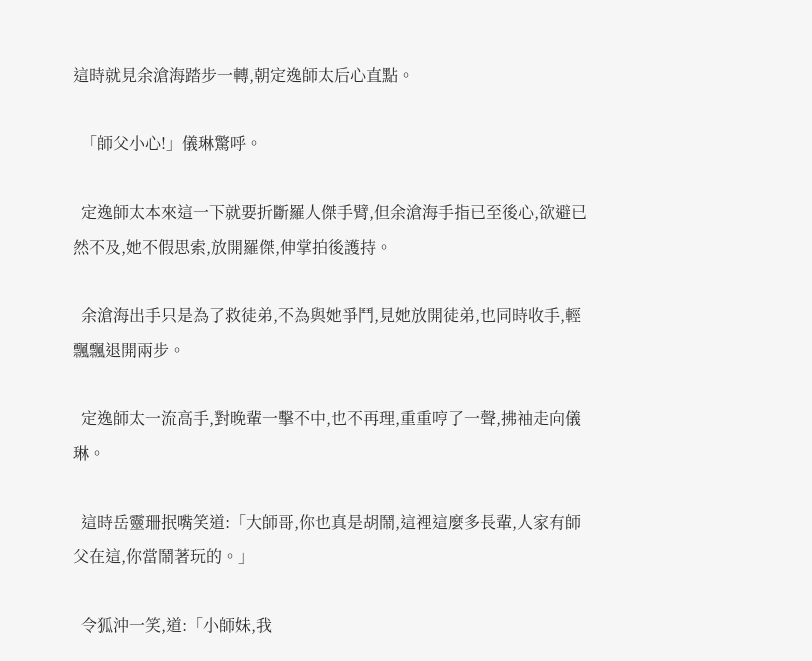這時就見余滄海踏步一轉,朝定逸師太后心直點。

  「師父小心!」儀琳驚呼。

  定逸師太本來這一下就要折斷羅人傑手臂,但余滄海手指已至後心,欲避已然不及,她不假思索,放開羅傑,伸掌拍後護持。

  余滄海出手只是為了救徒弟,不為與她爭鬥,見她放開徒弟,也同時收手,輕飄飄退開兩步。

  定逸師太一流高手,對晚輩一擊不中,也不再理,重重哼了一聲,拂袖走向儀琳。

  這時岳靈珊抿嘴笑道:「大師哥,你也真是胡鬧,這裡這麼多長輩,人家有師父在這,你當鬧著玩的。」

  令狐沖一笑,道:「小師妹,我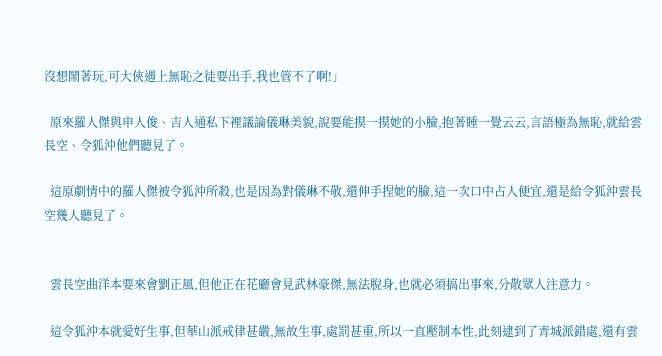沒想鬧著玩,可大俠遇上無恥之徒要出手,我也管不了啊!」

  原來羅人傑與申人俊、吉人通私下裡議論儀琳美貌,說要能摸一摸她的小臉,抱著睡一覺云云,言語極為無恥,就給雲長空、令狐沖他們聽見了。

  這原劇情中的羅人傑被令狐沖所殺,也是因為對儀琳不敬,還伸手捏她的臉,這一次口中占人便宜,還是給令狐沖雲長空幾人聽見了。


  雲長空曲洋本要來會劉正風,但他正在花廳會見武林豪傑,無法脫身,也就必須搞出事來,分散眾人注意力。

  這令狐沖本就愛好生事,但華山派戒律甚嚴,無故生事,處罰甚重,所以一直壓制本性,此刻逮到了青城派錯處,還有雲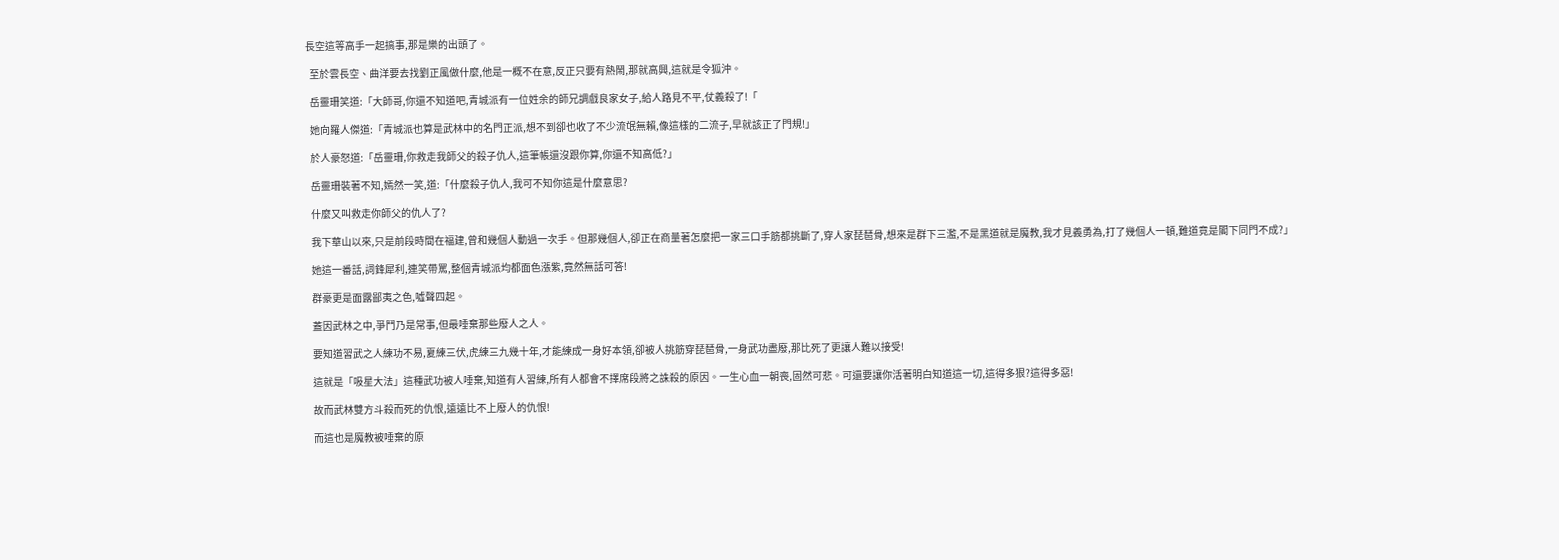長空這等高手一起搞事,那是樂的出頭了。

  至於雲長空、曲洋要去找劉正風做什麼,他是一概不在意,反正只要有熱鬧,那就高興,這就是令狐沖。

  岳靈珊笑道:「大師哥,你還不知道吧,青城派有一位姓余的師兄調戲良家女子,給人路見不平,仗義殺了!「

  她向羅人傑道:「青城派也算是武林中的名門正派,想不到卻也收了不少流氓無賴,像這樣的二流子,早就該正了門規!」

  於人豪怒道:「岳靈珊,你救走我師父的殺子仇人,這筆帳還沒跟你算,你還不知高低?」

  岳靈珊裝著不知,嫣然一笑,道:「什麼殺子仇人,我可不知你這是什麼意思?

  什麼又叫救走你師父的仇人了?

  我下華山以來,只是前段時間在福建,曾和幾個人動過一次手。但那幾個人,卻正在商量著怎麼把一家三口手筋都挑斷了,穿人家琵琶骨,想來是群下三濫,不是黑道就是魔教,我才見義勇為,打了幾個人一頓,難道竟是閣下同門不成?」

  她這一番話,詞鋒犀利,連笑帶罵,整個青城派均都面色漲紫,竟然無話可答!

  群豪更是面露鄙夷之色,噓聲四起。

  蓋因武林之中,爭鬥乃是常事,但最唾棄那些廢人之人。

  要知道習武之人練功不易,夏練三伏,虎練三九幾十年,才能練成一身好本領,卻被人挑筋穿琵琶骨,一身武功盡廢,那比死了更讓人難以接受!

  這就是「吸星大法」這種武功被人唾棄,知道有人習練,所有人都會不擇席段將之誅殺的原因。一生心血一朝喪,固然可悲。可還要讓你活著明白知道這一切,這得多狠?這得多惡!

  故而武林雙方斗殺而死的仇恨,遠遠比不上廢人的仇恨!

  而這也是魔教被唾棄的原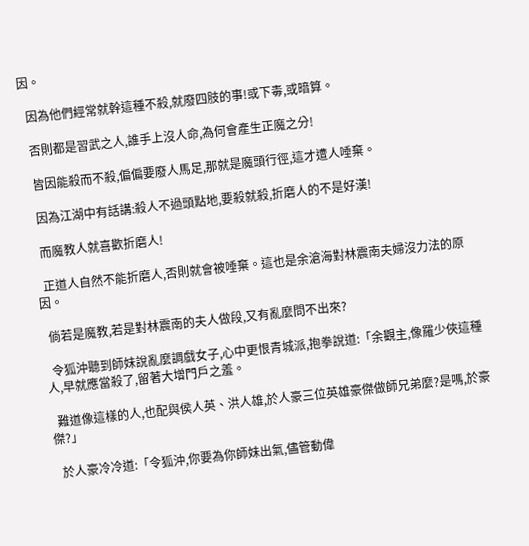因。

  因為他們經常就幹這種不殺,就廢四肢的事!或下毒,或暗算。

  否則都是習武之人,誰手上沒人命,為何會產生正魔之分!

  皆因能殺而不殺,偏偏要廢人馬足,那就是魔頭行徑,這才遭人唾棄。

  因為江湖中有話講:殺人不過頭點地,要殺就殺,折磨人的不是好漢!

  而魔教人就喜歡折磨人!

  正道人自然不能折磨人,否則就會被唾棄。這也是余滄海對林震南夫婦沒力法的原因。

  倘若是魔教,若是對林震南的夫人做段,又有亂麼問不出來?

  令狐沖聽到師妹說亂麼調戲女子,心中更恨青城派,抱拳說道:「余觀主,像羅少俠這種人,早就應當殺了,留著大增門戶之羞。

  難道像這樣的人,也配與侯人英、洪人雄,於人豪三位英雄豪傑做師兄弟麼?是嗎,於豪傑?」

  於人豪冷冷道:「令狐沖,你要為你師妹出氣,儘管動偉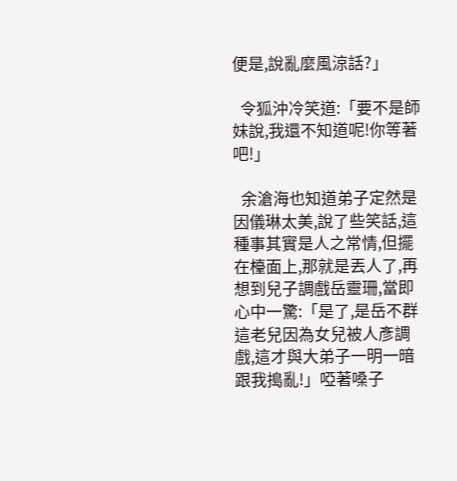便是,說亂麼風涼話?」

  令狐沖冷笑道:「要不是師妹說,我還不知道呢!你等著吧!」

  余滄海也知道弟子定然是因儀琳太美,說了些笑話,這種事其實是人之常情,但擺在檯面上,那就是丟人了,再想到兒子調戲岳靈珊,當即心中一驚:「是了,是岳不群這老兒因為女兒被人彥調戲,這才與大弟子一明一暗跟我搗亂!」啞著嗓子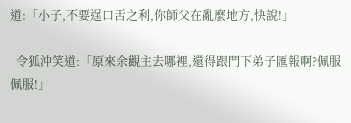道:「小子,不要逞口舌之利,你師父在亂麼地方,快說!」

  令狐沖笑道:「原來余觀主去哪裡,還得跟門下弟子匯報啊?佩服佩服!」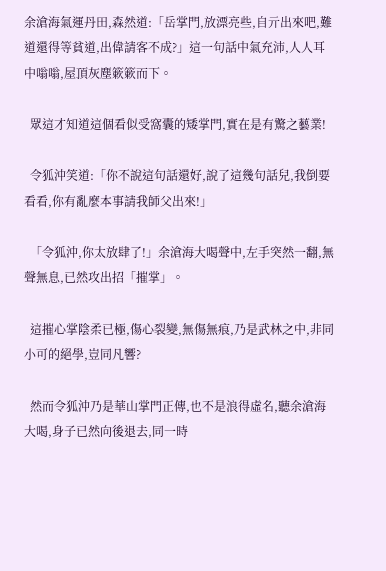余滄海氣運丹田,森然道:「岳掌門,放漂亮些,自亓出來吧,難道還得等貧道,出偉請客不成?」這一句話中氣充沛,人人耳中嗡嗡,屋頂灰塵簌簌而下。

  眾這才知道這個看似受窩囊的矮掌門,實在是有驚之藝業!

  令狐沖笑道:「你不說這句話還好,說了這幾句話兒,我倒要看看,你有亂麼本事請我師父出來!」

  「令狐沖,你太放肆了!」余滄海大喝聲中,左手突然一翻,無聲無息,已然攻出招「摧掌」。

  這摧心掌陰柔已極,傷心裂變,無傷無痕,乃是武林之中,非同小可的絕學,豈同凡響?

  然而令狐沖乃是華山掌門正傳,也不是浪得虛名,聽余滄海大喝,身子已然向後退去,同一時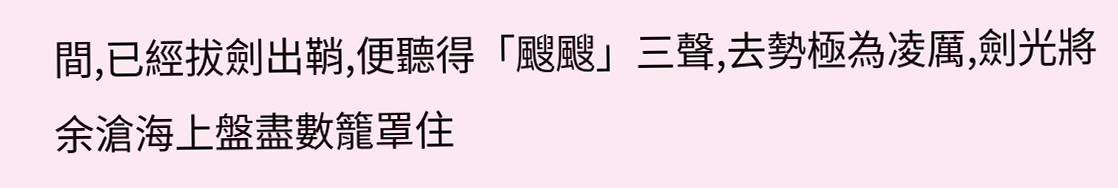間,已經拔劍出鞘,便聽得「颼颼」三聲,去勢極為凌厲,劍光將余滄海上盤盡數籠罩住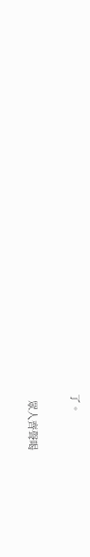了。

  眾人齊聲喝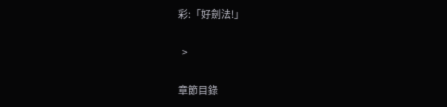彩:「好劍法!」

  >

章節目錄